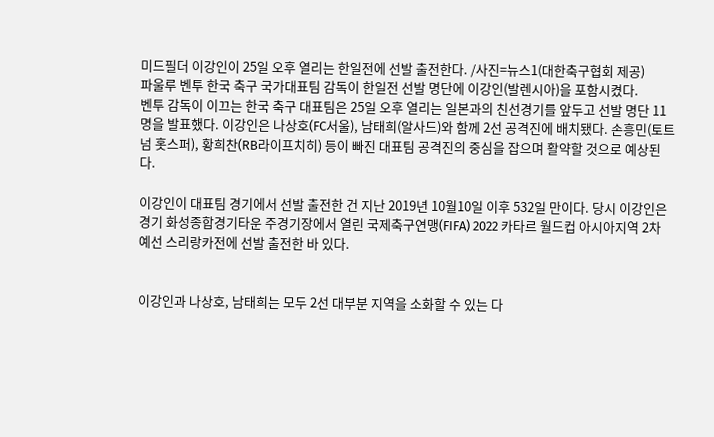미드필더 이강인이 25일 오후 열리는 한일전에 선발 출전한다. /사진=뉴스1(대한축구협회 제공)
파울루 벤투 한국 축구 국가대표팀 감독이 한일전 선발 명단에 이강인(발렌시아)을 포함시켰다.
벤투 감독이 이끄는 한국 축구 대표팀은 25일 오후 열리는 일본과의 친선경기를 앞두고 선발 명단 11명을 발표했다. 이강인은 나상호(FC서울), 남태희(알사드)와 함께 2선 공격진에 배치됐다. 손흥민(토트넘 홋스퍼), 황희찬(RB라이프치히) 등이 빠진 대표팀 공격진의 중심을 잡으며 활약할 것으로 예상된다.

이강인이 대표팀 경기에서 선발 출전한 건 지난 2019년 10월10일 이후 532일 만이다. 당시 이강인은 경기 화성종합경기타운 주경기장에서 열린 국제축구연맹(FIFA) 2022 카타르 월드컵 아시아지역 2차예선 스리랑카전에 선발 출전한 바 있다.


이강인과 나상호, 남태희는 모두 2선 대부분 지역을 소화할 수 있는 다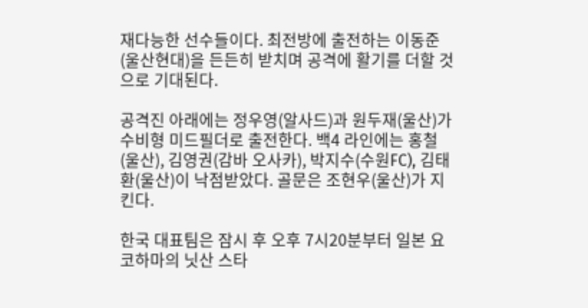재다능한 선수들이다. 최전방에 출전하는 이동준(울산현대)을 든든히 받치며 공격에 활기를 더할 것으로 기대된다.

공격진 아래에는 정우영(알사드)과 원두재(울산)가 수비형 미드필더로 출전한다. 백4 라인에는 홍철(울산), 김영권(감바 오사카), 박지수(수원FC), 김태환(울산)이 낙점받았다. 골문은 조현우(울산)가 지킨다.

한국 대표팀은 잠시 후 오후 7시20분부터 일본 요코하마의 닛산 스타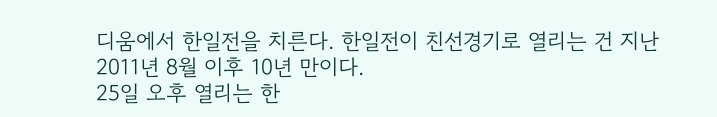디움에서 한일전을 치른다. 한일전이 친선경기로 열리는 건 지난 2011년 8월 이후 10년 만이다.
25일 오후 열리는 한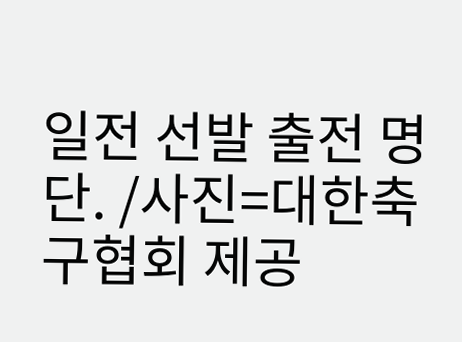일전 선발 출전 명단. /사진=대한축구협회 제공